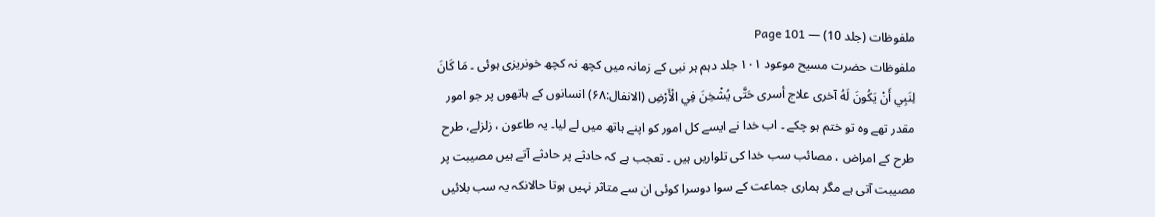ملفوظات (جلد 10) — Page 101
ملفوظات حضرت مسیح موعود ۱۰۱ جلد دہم ہر نبی کے زمانہ میں کچھ نہ کچھ خونریزی ہوئی ۔ مَا كَانَ لِنَبِي أَنْ يَكُونَ لَهُ آخرى علاج أسرى حَتَّى يُشْخِنَ فِي الْأَرْضِ (الانفال:۶۸) انسانوں کے ہاتھوں پر جو امور مقدر تھے وہ تو ختم ہو چکے ۔ اب خدا نے ایسے کل امور کو اپنے ہاتھ میں لے لیا۔ یہ طاعون ، زلزلے، طرح طرح کے امراض ، مصائب سب خدا کی تلواریں ہیں ۔ تعجب ہے کہ حادثے پر حادثے آتے ہیں مصیبت پر مصیبت آتی ہے مگر ہماری جماعت کے سوا دوسرا کوئی ان سے متاثر نہیں ہوتا حالانکہ یہ سب بلائیں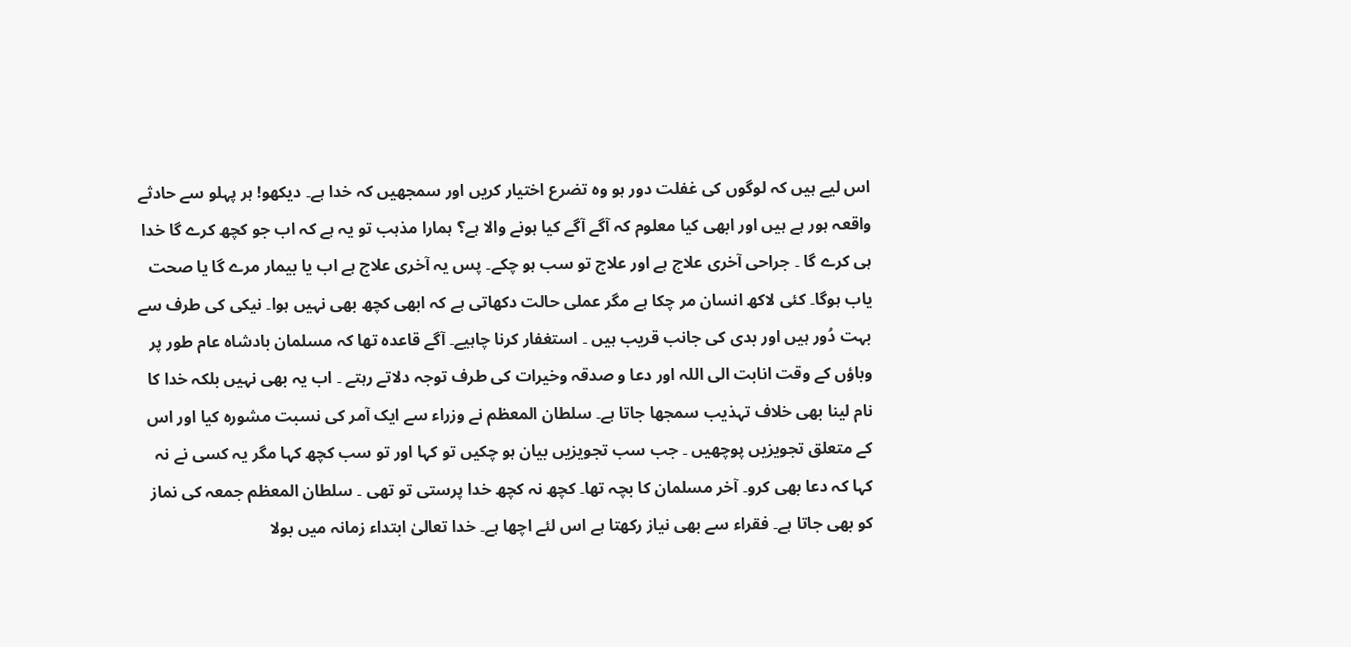اس لیے ہیں کہ لوگوں کی غفلت دور ہو وہ تضرع اختیار کریں اور سمجھیں کہ خدا ہے۔ دیکھو! ہر پہلو سے حادثے واقعہ ہور ہے ہیں اور ابھی کیا معلوم کہ آگے آگے کیا ہونے والا ہے؟ ہمارا مذہب تو یہ ہے کہ اب جو کچھ کرے گا خدا ہی کرے گا ۔ جراحی آخری علاج ہے اور علاج تو سب ہو چکے۔ پس یہ آخری علاج ہے اب یا بیمار مرے گا یا صحت یاب ہوگا۔ کئی لاکھ انسان مر چکا ہے مگر عملی حالت دکھاتی ہے کہ ابھی کچھ بھی نہیں ہوا۔ نیکی کی طرف سے بہت دُور ہیں اور بدی کی جانب قریب ہیں ۔ استغفار کرنا چاہیے۔ آگے قاعدہ تھا کہ مسلمان بادشاہ عام طور پر وباؤں کے وقت انابت الی اللہ اور دعا و صدقہ وخیرات کی طرف توجہ دلاتے رہتے ۔ اب یہ بھی نہیں بلکہ خدا کا نام لینا بھی خلاف تہذیب سمجھا جاتا ہے۔ سلطان المعظم نے وزراء سے ایک آمر کی نسبت مشورہ کیا اور اس کے متعلق تجویزیں پوچھیں ۔ جب سب تجویزیں بیان ہو چکیں تو کہا اور تو سب کچھ کہا مگر یہ کسی نے نہ کہا کہ دعا بھی کرو۔ آخر مسلمان کا بچہ تھا۔ کچھ نہ کچھ خدا پرستی تو تھی ۔ سلطان المعظم جمعہ کی نماز کو بھی جاتا ہے۔ فقراء سے بھی نیاز رکھتا ہے اس لئے اچھا ہے۔ خدا تعالیٰ ابتداء زمانہ میں بولا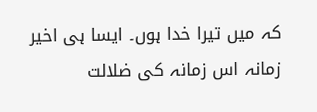کہ میں تیرا خدا ہوں۔ ایسا ہی اخیر زمانہ اس زمانہ کی ضلالت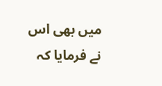میں بھی اس نے فرمایا کہ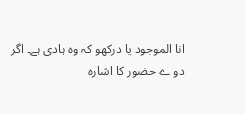انا الموجود یا درکھو کہ وہ ہادی ہے۔ اگر دو ے حضور کا اشارہ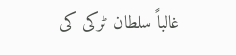غالباً سلطان ٹرکی کی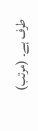طرف ہے۔ (مرتب)